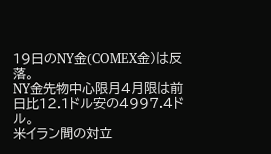19日のNY金(COMEX金)は反落。
NY金先物中心限月4月限は前日比12.1ドル安の4997.4ドル。
米イラン間の対立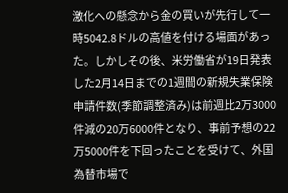激化への懸念から金の買いが先行して一時5042.8ドルの高値を付ける場面があった。しかしその後、米労働省が19日発表した2月14日までの1週間の新規失業保険申請件数(季節調整済み)は前週比2万3000件減の20万6000件となり、事前予想の22万5000件を下回ったことを受けて、外国為替市場で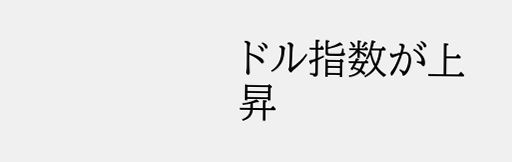ドル指数が上昇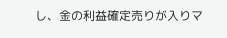し、金の利益確定売りが入りマ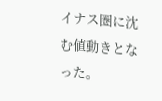イナス圏に沈む値動きとなった。